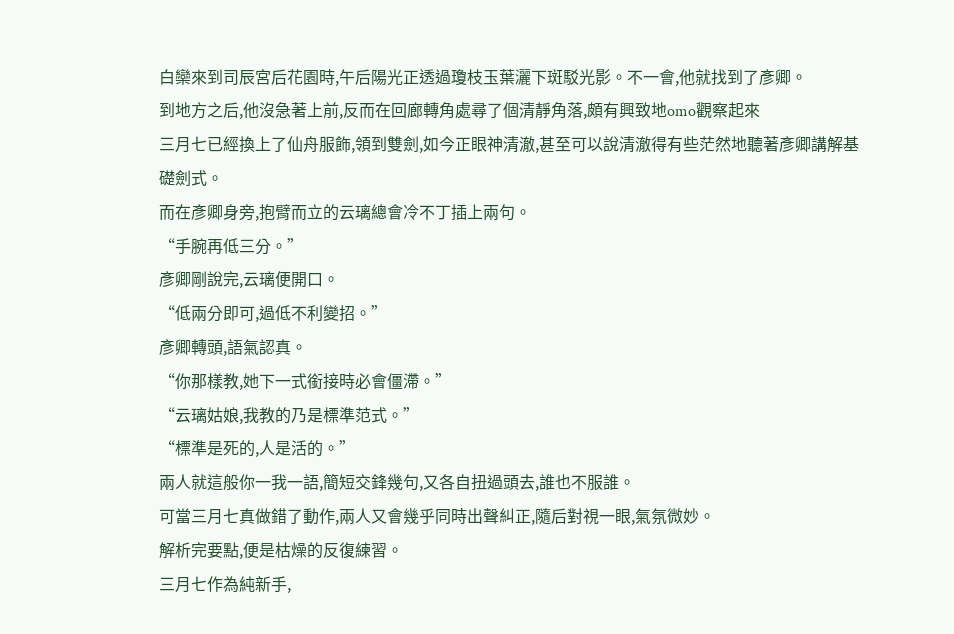白欒來到司辰宮后花園時,午后陽光正透過瓊枝玉葉灑下斑駁光影。不一會,他就找到了彥卿。
到地方之后,他沒急著上前,反而在回廊轉角處尋了個清靜角落,頗有興致地omo觀察起來
三月七已經換上了仙舟服飾,領到雙劍,如今正眼神清澈,甚至可以說清澈得有些茫然地聽著彥卿講解基礎劍式。
而在彥卿身旁,抱臂而立的云璃總會冷不丁插上兩句。
“手腕再低三分。”
彥卿剛說完,云璃便開口。
“低兩分即可,過低不利變招。”
彥卿轉頭,語氣認真。
“你那樣教,她下一式銜接時必會僵滯。”
“云璃姑娘,我教的乃是標準范式。”
“標準是死的,人是活的。”
兩人就這般你一我一語,簡短交鋒幾句,又各自扭過頭去,誰也不服誰。
可當三月七真做錯了動作,兩人又會幾乎同時出聲糾正,隨后對視一眼,氣氛微妙。
解析完要點,便是枯燥的反復練習。
三月七作為純新手,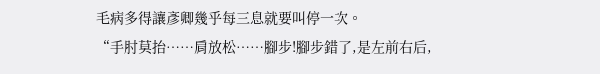毛病多得讓彥卿幾乎每三息就要叫停一次。
“手肘莫抬……肩放松……腳步!腳步錯了,是左前右后,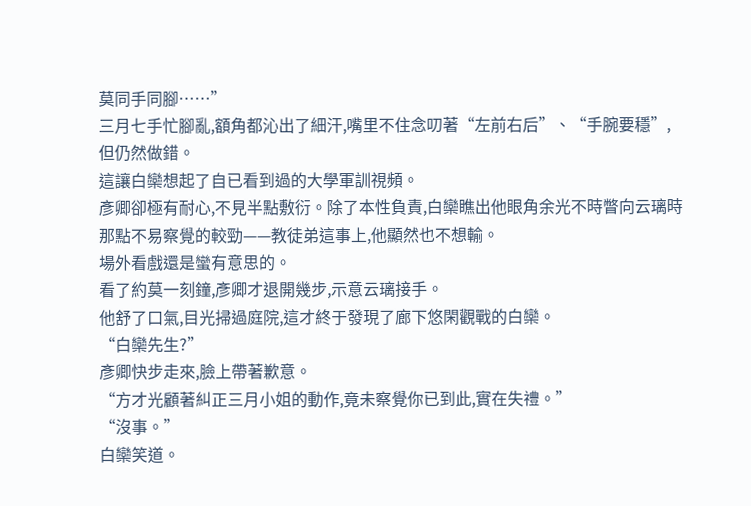莫同手同腳……”
三月七手忙腳亂,額角都沁出了細汗,嘴里不住念叨著“左前右后”、“手腕要穩”,但仍然做錯。
這讓白欒想起了自已看到過的大學軍訓視頻。
彥卿卻極有耐心,不見半點敷衍。除了本性負責,白欒瞧出他眼角余光不時瞥向云璃時那點不易察覺的較勁——教徒弟這事上,他顯然也不想輸。
場外看戲還是蠻有意思的。
看了約莫一刻鐘,彥卿才退開幾步,示意云璃接手。
他舒了口氣,目光掃過庭院,這才終于發現了廊下悠閑觀戰的白欒。
“白欒先生?”
彥卿快步走來,臉上帶著歉意。
“方才光顧著糾正三月小姐的動作,竟未察覺你已到此,實在失禮。”
“沒事。”
白欒笑道。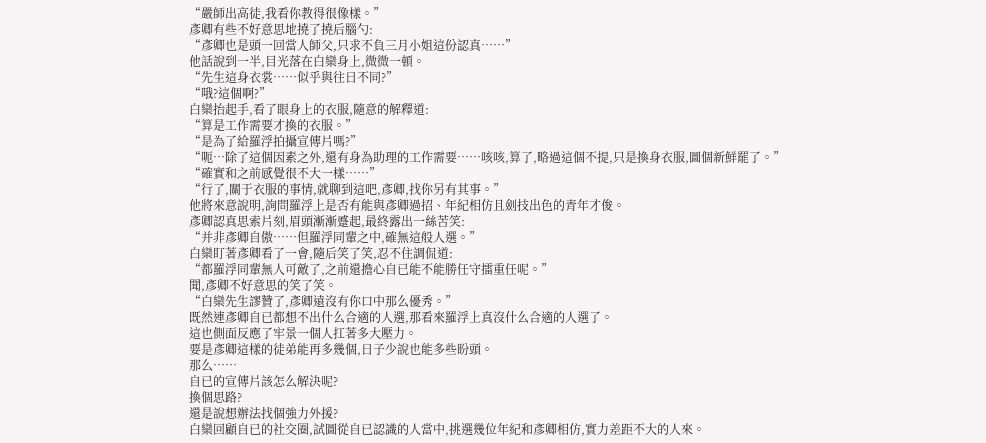“嚴師出高徒,我看你教得很像樣。”
彥卿有些不好意思地撓了撓后腦勺:
“彥卿也是頭一回當人師父,只求不負三月小姐這份認真……”
他話說到一半,目光落在白欒身上,微微一頓。
“先生這身衣裳……似乎與往日不同?”
“哦?這個啊?”
白欒抬起手,看了眼身上的衣服,隨意的解釋道:
“算是工作需要才換的衣服。”
“是為了給羅浮拍攝宣傳片嗎?”
“呃…除了這個因素之外,還有身為助理的工作需要……咳咳,算了,略過這個不提,只是換身衣服,圖個新鮮罷了。”
“確實和之前感覺很不大一樣……”
“行了,關于衣服的事情,就聊到這吧,彥卿,找你另有其事。”
他將來意說明,詢問羅浮上是否有能與彥卿過招、年紀相仿且劍技出色的青年才俊。
彥卿認真思索片刻,眉頭漸漸蹙起,最終露出一絲苦笑:
“并非彥卿自傲……但羅浮同輩之中,確無這般人選。”
白欒盯著彥卿看了一會,隨后笑了笑,忍不住調侃道:
“都羅浮同輩無人可敵了,之前還擔心自已能不能勝任守擂重任呢。”
聞,彥卿不好意思的笑了笑。
“白欒先生謬贊了,彥卿遠沒有你口中那么優秀。”
既然連彥卿自已都想不出什么合適的人選,那看來羅浮上真沒什么合適的人選了。
這也側面反應了牢景一個人扛著多大壓力。
要是彥卿這樣的徒弟能再多幾個,日子少說也能多些盼頭。
那么……
自已的宣傳片該怎么解決呢?
換個思路?
還是說想辦法找個強力外援?
白欒回顧自已的社交圈,試圖從自已認識的人當中,挑選幾位年紀和彥卿相仿,實力差距不大的人來。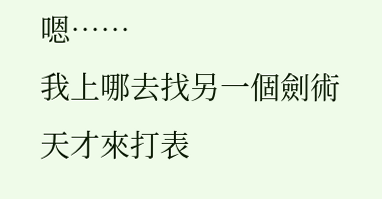嗯……
我上哪去找另一個劍術天才來打表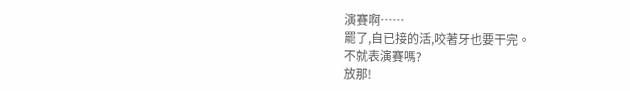演賽啊……
罷了,自已接的活,咬著牙也要干完。
不就表演賽嗎?
放那!